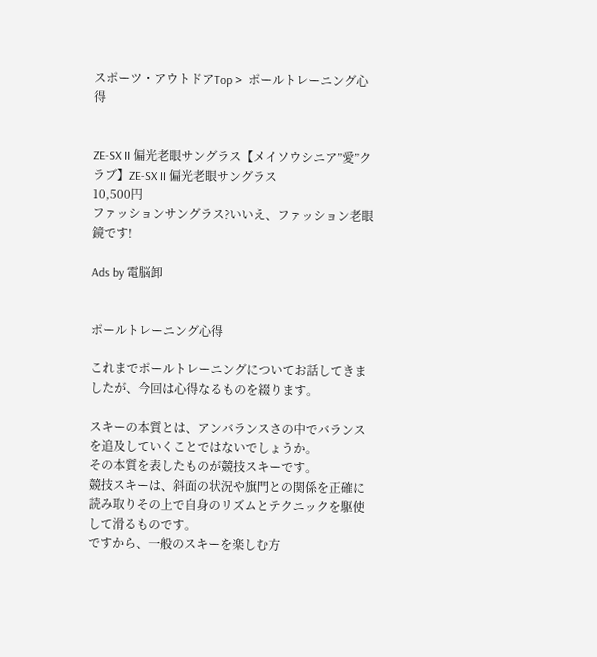スポーツ・アウトドアTop >  ポールトレーニング心得


ZE-SX II 偏光老眼サングラス【メイソウシニア”愛”クラブ】ZE-SX II 偏光老眼サングラス
10,500円
ファッションサングラス?いいえ、ファッション老眼鏡です!

Ads by 電脳卸


ポールトレーニング心得

これまでポールトレーニングについてお話してきましたが、今回は心得なるものを綴ります。

スキーの本質とは、アンバランスさの中でバランスを追及していくことではないでしょうか。
その本質を表したものが競技スキーです。
競技スキーは、斜面の状況や旗門との関係を正確に読み取りその上で自身のリズムとテクニックを駆使して滑るものです。
ですから、一般のスキーを楽しむ方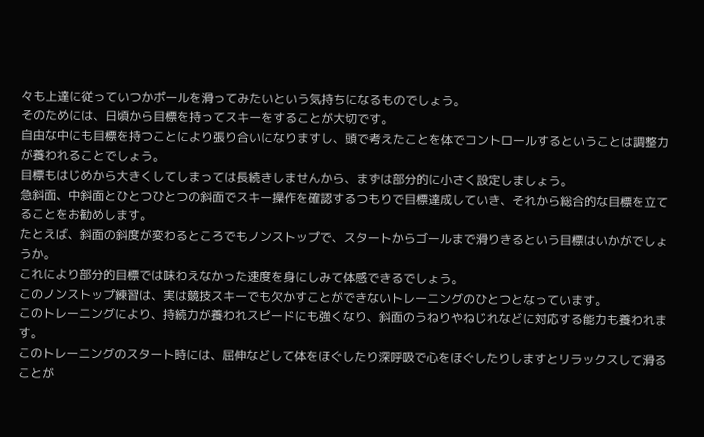々も上達に従っていつかポールを滑ってみたいという気持ちになるものでしょう。
そのためには、日頃から目標を持ってスキーをすることが大切です。
自由な中にも目標を持つことにより張り合いになりますし、頭で考えたことを体でコントロールするということは調整力が養われることでしょう。
目標もはじめから大きくしてしまっては長続きしませんから、まずは部分的に小さく設定しましょう。
急斜面、中斜面とひとつひとつの斜面でスキー操作を確認するつもりで目標達成していき、それから総合的な目標を立てることをお勧めします。
たとえば、斜面の斜度が変わるところでもノンストップで、スタートからゴールまで滑りきるという目標はいかがでしょうか。
これにより部分的目標では味わえなかった速度を身にしみて体感できるでしょう。
このノンストップ練習は、実は競技スキーでも欠かすことができないトレーニングのひとつとなっています。
このトレーニングにより、持続力が養われスピードにも強くなり、斜面のうねりやねじれなどに対応する能力も養われます。
このトレーニングのスタート時には、屈伸などして体をほぐしたり深呼吸で心をほぐしたりしますとリラックスして滑ることが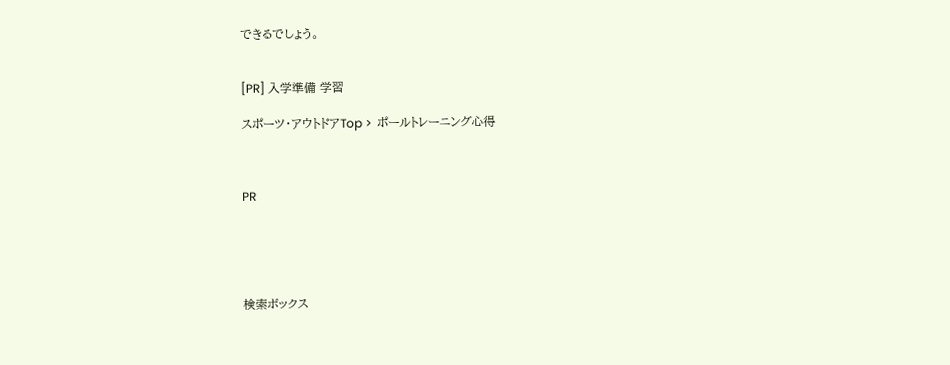できるでしょう。


[PR] 入学準備 学習

スポーツ・アウトドアTop >  ポールトレーニング心得



PR





検索ボックス